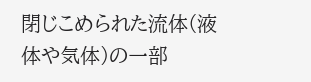閉じこめられた流体(液体や気体)の一部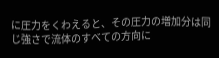に圧力をくわえると、その圧力の増加分は同じ強さで流体のすべての方向に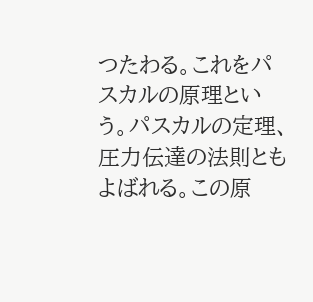つたわる。これをパスカルの原理という。パスカルの定理、圧力伝達の法則ともよばれる。この原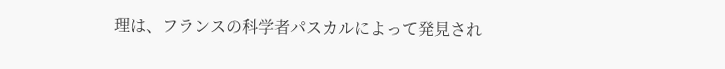理は、フランスの科学者パスカルによって発見され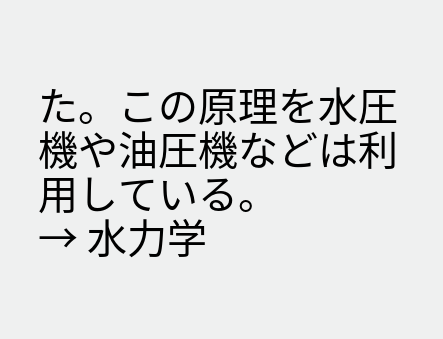た。この原理を水圧機や油圧機などは利用している。
→ 水力学